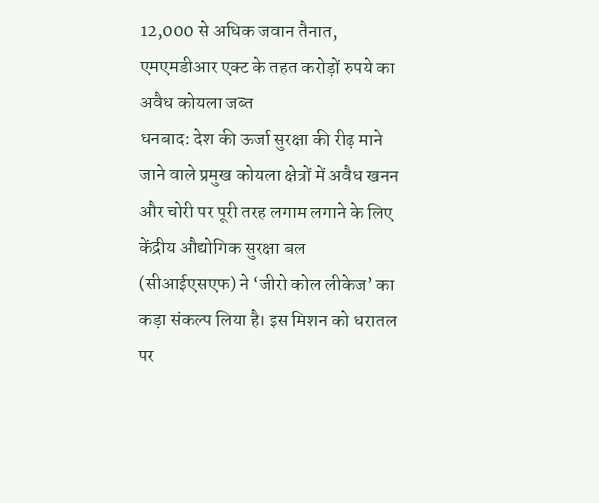12,000 से अधिक जवान तैनात, एमएमडीआर एक्ट के तहत करोड़ों रुपये का अवैध कोयला जब्त
धनबाद: देश की ऊर्जा सुरक्षा की रीढ़ माने जाने वाले प्रमुख कोयला क्षेत्रों में अवैध खनन और चोरी पर पूरी तरह लगाम लगाने के लिए केंद्रीय औद्योगिक सुरक्षा बल (सीआईएसएफ) ने ‘जीरो कोल लीकेज’ का कड़ा संकल्प लिया है। इस मिशन को धरातल पर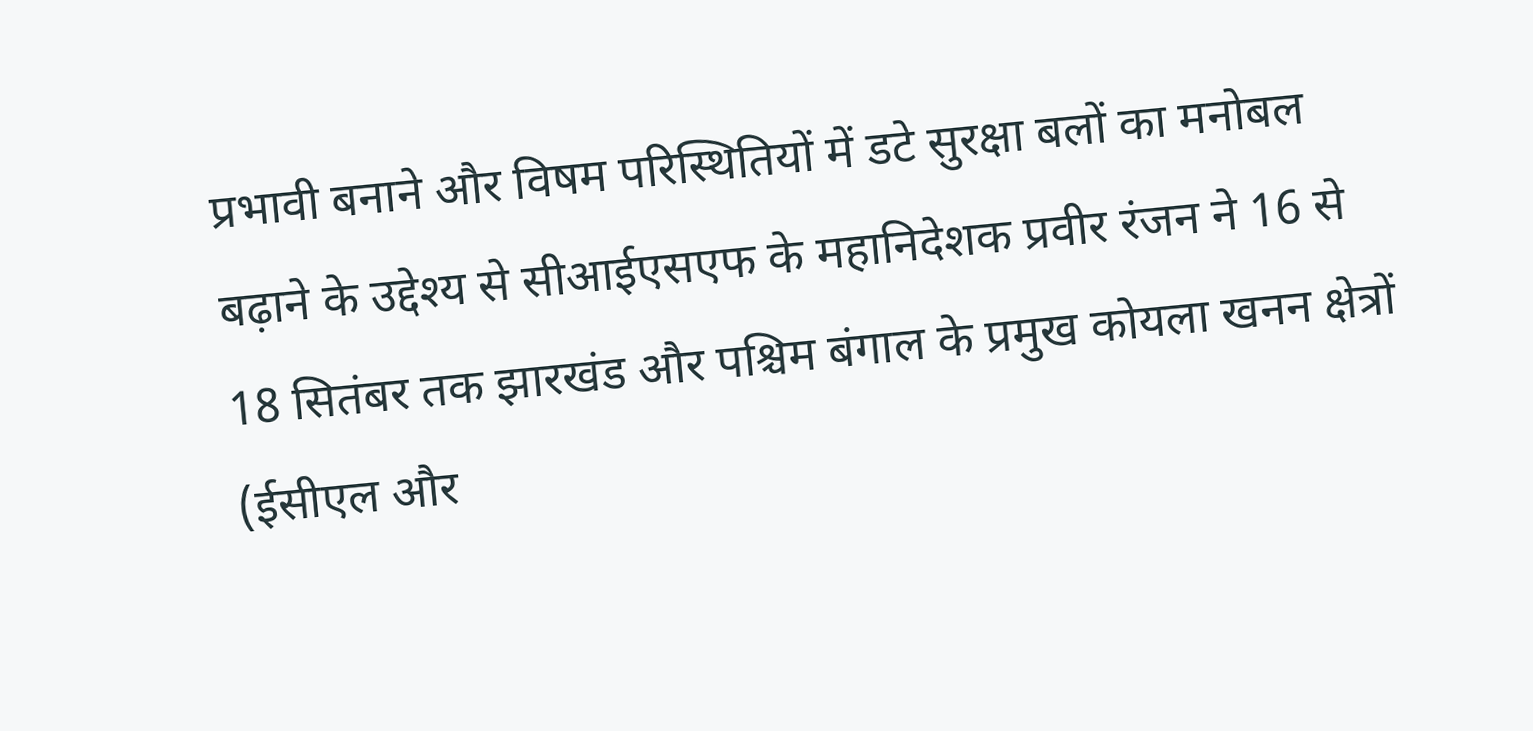प्रभावी बनाने और विषम परिस्थितियों में डटे सुरक्षा बलों का मनोबल बढ़ाने के उद्देश्य से सीआईएसएफ के महानिदेशक प्रवीर रंजन ने 16 से 18 सितंबर तक झारखंड और पश्चिम बंगाल के प्रमुख कोयला खनन क्षेत्रों (ईसीएल और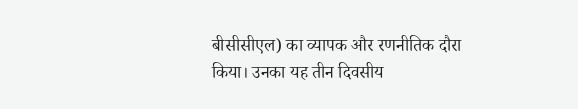बीसीसीएल) का व्यापक और रणनीतिक दौरा किया। उनका यह तीन दिवसीय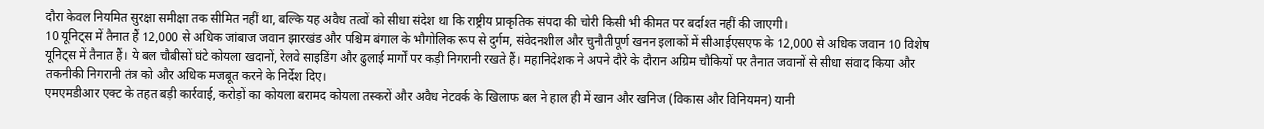दौरा केवल नियमित सुरक्षा समीक्षा तक सीमित नहीं था, बल्कि यह अवैध तत्वों को सीधा संदेश था कि राष्ट्रीय प्राकृतिक संपदा की चोरी किसी भी कीमत पर बर्दाश्त नहीं की जाएगी।
10 यूनिट्स में तैनात हैं 12,000 से अधिक जांबाज जवान झारखंड और पश्चिम बंगाल के भौगोलिक रूप से दुर्गम, संवेदनशील और चुनौतीपूर्ण खनन इलाकों में सीआईएसएफ के 12,000 से अधिक जवान 10 विशेष यूनिट्स में तैनात हैं। ये बल चौबीसों घंटे कोयला खदानों, रेलवे साइडिंग और ढुलाई मार्गों पर कड़ी निगरानी रखते हैं। महानिदेशक ने अपने दौरे के दौरान अग्रिम चौकियों पर तैनात जवानों से सीधा संवाद किया और तकनीकी निगरानी तंत्र को और अधिक मजबूत करने के निर्देश दिए।
एमएमडीआर एक्ट के तहत बड़ी कार्रवाई, करोड़ों का कोयला बरामद कोयला तस्करों और अवैध नेटवर्क के खिलाफ बल ने हाल ही में खान और खनिज (विकास और विनियमन) यानी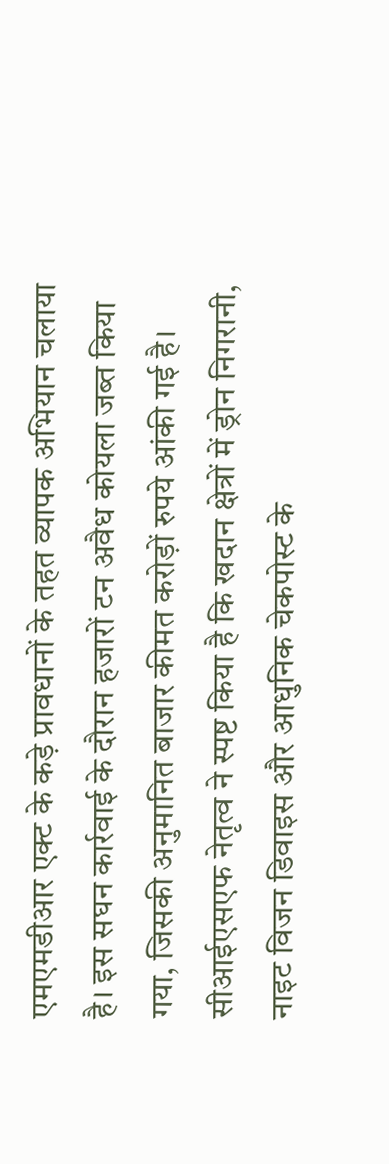एमएमडीआर एक्ट के कड़े प्रावधानों के तहत व्यापक अभियान चलाया है। इस सघन कार्रवाई के दौरान हजारों टन अवैध कोयला जब्त किया गया, जिसकी अनुमानित बाजार कीमत करोड़ों रुपये आंकी गई है। सीआईएसएफ नेतृत्व ने स्पष्ट किया है कि खदान क्षेत्रों में ड्रोन निगरानी, नाइट विजन डिवाइस और आधुनिक चेकपोस्ट के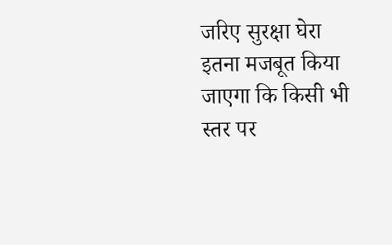जरिए सुरक्षा घेरा इतना मजबूत किया जाएगा कि किसी भी स्तर पर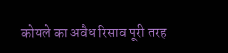कोयले का अवैध रिसाव पूरी तरह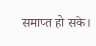समाप्त हो सके।